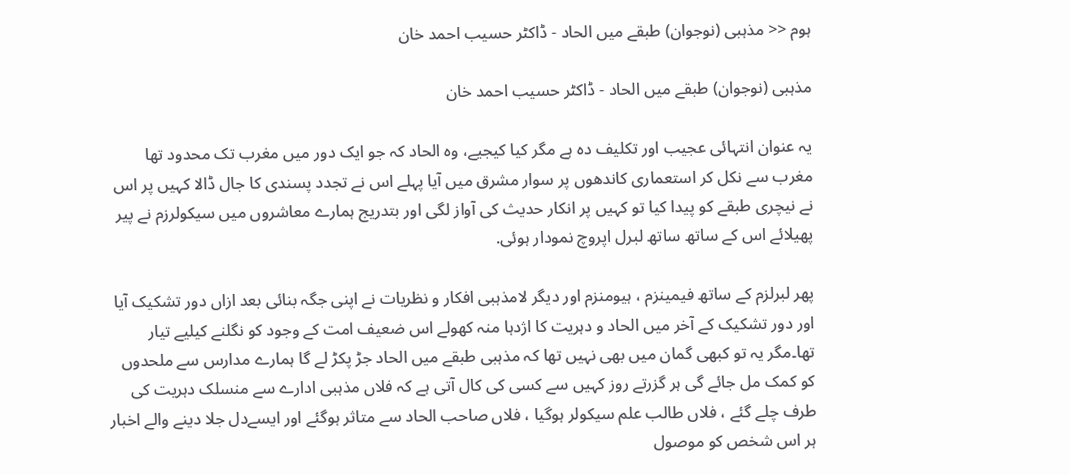ہوم << مذہبی (نوجوان) طبقے میں الحاد - ڈاکٹر حسیب احمد خان

مذہبی (نوجوان) طبقے میں الحاد - ڈاکٹر حسیب احمد خان

یہ عنوان انتہائی عجیب اور تکلیف دہ ہے مگر کیا کیجیے، وہ الحاد کہ جو ایک دور میں مغرب تک محدود تھا مغرب سے نکل کر استعماری کاندھوں پر سوار مشرق میں آیا پہلے اس نے تجدد پسندی کا جال ڈالا کہیں پر اس نے نیچری طبقے کو پیدا کیا تو کہیں پر انکار حدیث کی آواز لگی اور بتدریج ہمارے معاشروں میں سیکولرزم نے پیر پھیلائے اس کے ساتھ ساتھ لبرل اپروچ نمودار ہوئی.

پھر لبرلزم کے ساتھ فیمینزم ، ہیومنزم اور دیگر لامذہبی افکار و نظریات نے اپنی جگہ بنائی بعد ازاں دور تشکیک آیا اور دور تشکیک کے آخر میں الحاد و دہریت کا اژدہا منہ کھولے اس ضعیف امت کے وجود کو نگلنے کیلیے تیار تھا۔مگر یہ تو کبھی گمان میں بھی نہیں تھا کہ مذہبی طبقے میں الحاد جڑ پکڑ لے گا ہمارے مدارس سے ملحدوں کو کمک مل جائے گی ہر گزرتے روز کہیں سے کسی کی کال آتی ہے کہ فلاں مذہبی ادارے سے منسلک دہریت کی طرف چلے گئے ، فلاں طالب علم سیکولر ہوگیا ، فلاں صاحب الحاد سے متاثر ہوگئے اور ایسےدل جلا دینے والے اخبار ہر اس شخص کو موصول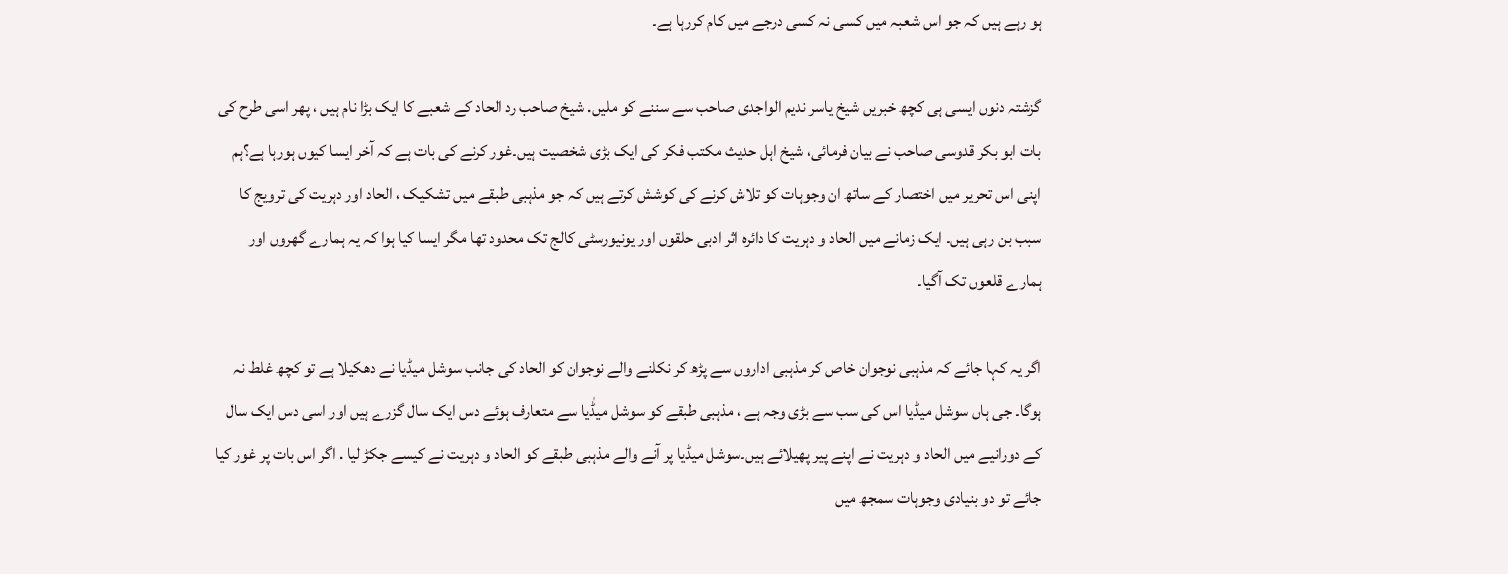ہو رہے ہیں کہ جو اس شعبہ میں کسی نہ کسی درجے میں کام کررہا ہے۔

گزشتہ دنوں ایسی ہی کچھ خبریں شیخ یاسر ندیم الواجدی صاحب سے سننے کو ملیں. شیخ صاحب رد الحاد کے شعبے کا ایک بڑا نام ہیں ، پھر اسی طرح کی بات ابو بکر قدوسی صاحب نے بیان فرمائی، شیخ اہل حدیث مکتب فکر کی ایک بڑی شخصیت ہیں۔غور کرنے کی بات ہے کہ آخر ایسا کیوں ہورہا ہے؟ہم اپنی اس تحریر میں اختصار کے ساتھ ان وجوہات کو تلاش کرنے کی کوشش کرتے ہیں کہ جو مذہبی طبقے میں تشکیک ، الحاد اور دہریت کی ترویج کا سبب بن رہی ہیں۔ ایک زمانے میں الحاد و دہریت کا دائرہ اثر ادبی حلقوں اور یونیورسٹی کالج تک محدود تھا مگر ایسا کیا ہوا کہ یہ ہمارے گھروں اور ہمارے قلعوں تک آگیا۔

اگر یہ کہا جائے کہ مذہبی نوجوان خاص کر مذہبی اداروں سے پڑھ کر نکلنے والے نوجوان کو الحاد کی جانب سوشل میڈیا نے دھکیلا ہے تو کچھ غلط نہ ہوگا۔ جی ہاں سوشل میڈیا اس کی سب سے بڑی وجہ ہے ، مذہبی طبقے کو سوشل میڈٰیا سے متعارف ہوئے دس ایک سال گزرے ہیں اور اسی دس ایک سال کے دورانیے میں الحاد و دہریت نے اپنے پیر پھیلائے ہیں۔سوشل میڈیا پر آنے والے مذہبی طبقے کو الحاد و دہریت نے کیسے جکڑ لیا . اگر اس بات پر غور کیا جائے تو دو بنیادی وجوہات سمجھ میں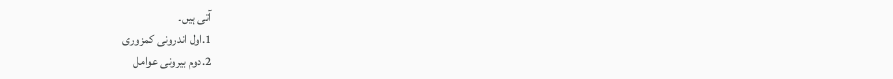آتی ہیں۔
1.اول اندرونی کمزوری
2.دوم بیرونی عوامل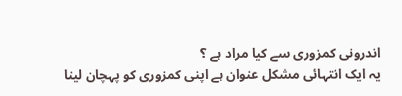اندرونی کمزوری سے کیا مراد ہے ؟
یہ ایک انتہائی مشکل عنوان ہے اپنی کمزوری کو پہچان لینا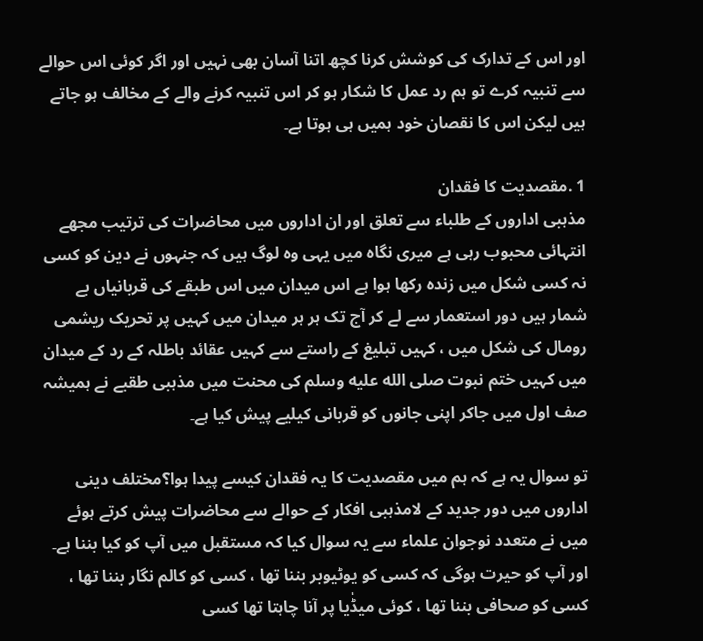اور اس کے تدارک کی کوشش کرنا کچھ اتنا آسان بھی نہیں اور اگر کوئی اس حوالے سے تنبیہ کرے تو ہم رد عمل کا شکار ہو کر اس تنبیہ کرنے والے کے مخالف ہو جاتے ہیں لیکن اس کا نقصان خود ہمیں ہی ہوتا ہے۔

1 .مقصدیت کا فقدان
مذہبی اداروں کے طلباء سے تعلق اور ان اداروں میں محاضرات کی ترتیب مجھے انتہائی محبوب رہی ہے میری نگاہ میں یہی وہ لوگ ہیں کہ جنہوں نے دین کو کسی نہ کسی شکل میں زندہ رکھا ہوا ہے اس میدان میں اس طبقے کی قربانیاں بے شمار ہیں دور استعمار سے لے کر آج تک ہر ہر میدان میں کہیں پر تحریک ریشمی رومال کی شکل میں ، کہیں تبلیغ کے راستے سے کہیں عقائد باطلہ کے رد کے میدان میں کہیں ختم نبوت صلى الله عليه وسلم کی محنت میں مذہبی طقبے نے ہمیشہ صف اول میں جاکر اپنی جانوں کو قربانی کیلیے پیش کیا ہے۔

تو سوال یہ ہے کہ ہم میں مقصدیت کا یہ فقدان کیسے پیدا ہوا؟مختلف دینی اداروں میں دور جدید کے لامذہبی افکار کے حوالے سے محاضرات پیش کرتے ہوئے میں نے متعدد نوجوان علماء سے یہ سوال کیا کہ مستقبل میں آپ کو کیا بننا ہے۔ اور آپ کو حیرت ہوگی کہ کسی کو یوٹیوبر بننا تھا ، کسی کو کالم نگار بننا تھا ، کسی کو صحافی بننا تھا ، کوئی میڈٰیا پر آنا چاہتا تھا کسی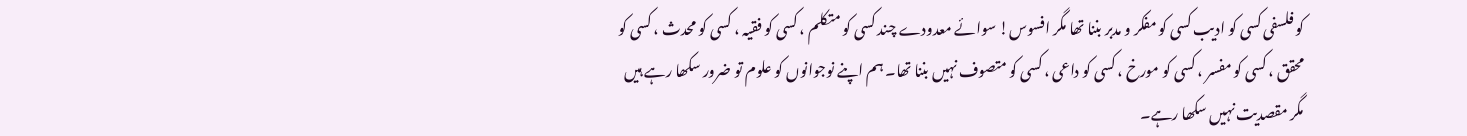کو فلسفی کسی کو ادیب کسی کو مفکر و مدبر بننا تھا مگر افسوس! سوائے معدودے چند کسی کو متکلم ، کسی کو فقیہ ، کسی کو محدث ، کسی کو محقق ، کسی کو مفسر ، کسی کو مورخ ، کسی کو داعی ، کسی کو متصوف نہیں بننا تھا۔ ہم اپنے نوجوانوں کو علوم تو ضرور سکھا رہے ہیں مگر مقصدیت نہیں سکھا رہے۔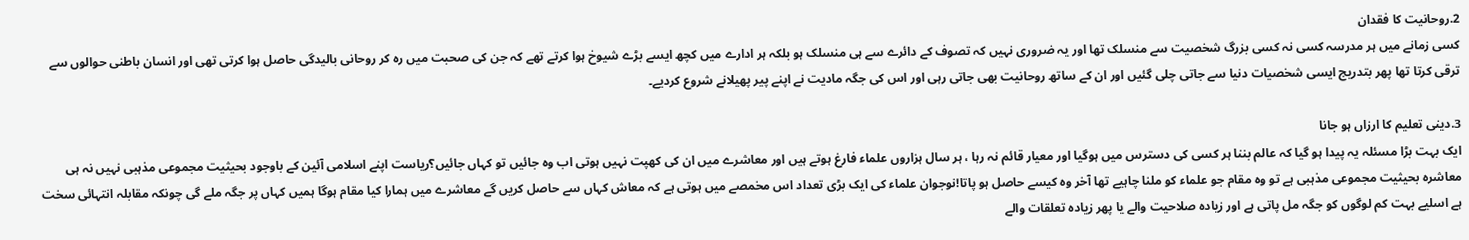2.روحانیت کا فقدان
کسی زمانے میں ہر مدرسہ کسی نہ کسی بزرگ شخصیت سے منسلک تھا اور یہ ضروری نہیں کہ تصوف کے دائرے سے ہی منسلک ہو بلکہ ہر ادارے میں کچھ ایسے بڑے شیوخ ہوا کرتے تھے کہ جن کی صحبت میں رہ کر روحانی بالیدگی حاصل ہوا کرتی تھی اور انسان باطنی حوالوں سے ترقی کرتا تھا پھر بتدریج ایسی شخصیات دنیا سے جاتی چلی گئیں اور ان کے ساتھ روحانیت بھی جاتی رہی اور اس کی جگہ مادیت نے اپنے پیر پھیلانے شروع کردیے۔

3.دینی تعلیم کا ارزاں ہو جانا
ایک بہت بڑا مسئلہ یہ پیدا ہو گیا کہ عالم بننا ہر کسی کی دسترس میں ہوگیا اور معیار قائم نہ رہا ، ہر سال ہزاروں علماء فارغ ہوتے ہیں اور معاشرے میں ان کی کھپت نہیں ہوتی اب وہ جائیں تو کہاں جائیں؟ریاست اپنے اسلامی آئین کے باوجود بحیثیت مجموعی مذہبی نہیں نہ ہی معاشرہ بحیثیت مجموعی مذہبی ہے تو وہ مقام جو علماء کو ملنا چاہیے تھا آخر وہ کیسے حاصل ہو پاتا!نوجوان علماء کی ایک بڑی تعداد اس مخمصے میں ہوتی ہے کہ معاش کہاں سے حاصل کریں گے معاشرے میں ہمارا کیا مقام ہوگا ہمیں کہاں پر جگہ ملے گی چونکہ مقابلہ انتہائی سخت ہے اسلیے بہت کم لوگوں کو جگہ مل پاتی ہے اور زیادہ صلاحیت والے یا پھر زیادہ تعلقات والے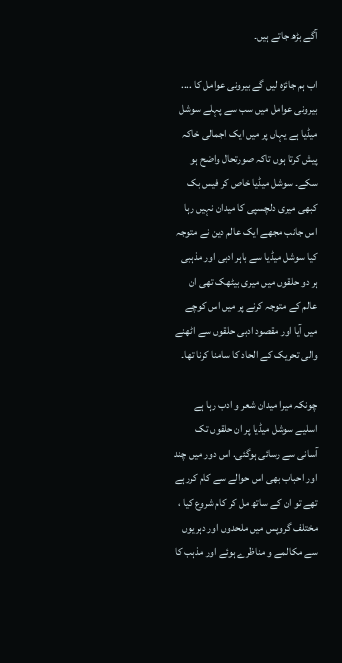آگے بڑھ جاتے ہیں۔

اب ہم جائزہ لیں گے بیرونی عوامل کا .... بیرونی عوامل میں سب سے پہلے سوشل میڈیا ہے یہاں پر میں ایک اجمالی خاکہ پیش کرتا ہوں تاکہ صورتحال واضح ہو سکے۔ سوشل میڈیا خاص کر فیس بک کبھی میری دلچسپی کا میدان نہیں رہا اس جانب مجھے ایک عالم دین نے متوجہ کیا سوشل میڈیا سے باہر ادبی اور مذہبی ہر دو حلقوں میں میری بیٹھک تھی ان عالم کے متوجہ کرنے پر میں اس کوچے میں آیا اور مقصود ادبی حلقوں سے اٹھنے والی تحریک کے الحاد کا سامنا کرنا تھا۔

چونکہ میرا میدان شعر و ادب رہا ہے اسلیے سوشل میڈیا پر ان حلقوں تک آسانی سے رسائی ہوگئی. اس دور میں چند اور احباب بھی اس حوالے سے کام کررہے تھے تو ان کے ساتھ مل کر کام شروع کیا ، مختلف گروپس میں ملحدوں اور دہریوں سے مکالمے و مناظرے ہوئے اور مذہب کا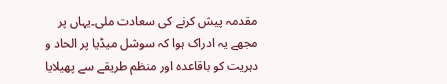مقدمہ پیش کرنے کی سعادت ملی۔یہاں پر مجھے یہ ادراک ہوا کہ سوشل میڈیا پر الحاد و دہریت کو باقاعدہ اور منظم طریقے سے پھیلایا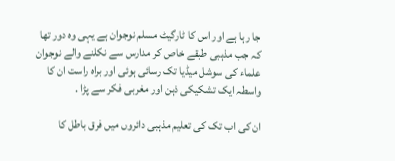جا رہا ہے اور اس کا ٹارگیٹ مسلم نوجوان ہے یہی وہ دور تھا کہ جب مذہبی طبقے خاص کر مدارس سے نکلنے والے نوجوان علماء کی سوشل میڈیا تک رسائی ہوئی اور براہ راست ان کا واسطہ ایک تشکیکی ذہن اور مغربی فکر سے پڑا .

ان کی اب تک کی تعلیم مذہبی دائروں میں فرق باطل کا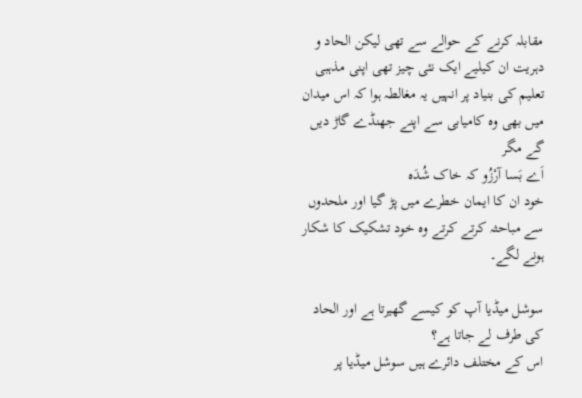مقابلہ کرنے کے حوالے سے تھی لیکن الحاد و دہریت ان کیلیے ایک نئی چیز تھی اپنی مذہبی تعلیم کی بنیاد پر انہیں یہ مغالطہ ہوا کہ اس میدان میں بھی وہ کامیابی سے اپنے جھنڈے گاڑ دیں گے مگر
اَے بَسا آرْزُو کہ خاک شُدَہ
خود ان کا ایمان خطرے میں پڑ گیا اور ملحدوں سے مباحثہ کرتے کرتے وہ خود تشکیک کا شکار ہونے لگے۔

سوشل میڈیا آپ کو کیسے گھیرتا ہے اور الحاد کی طرف لے جاتا ہے؟
اس کے مختلف دائرے ہیں سوشل میڈیا پر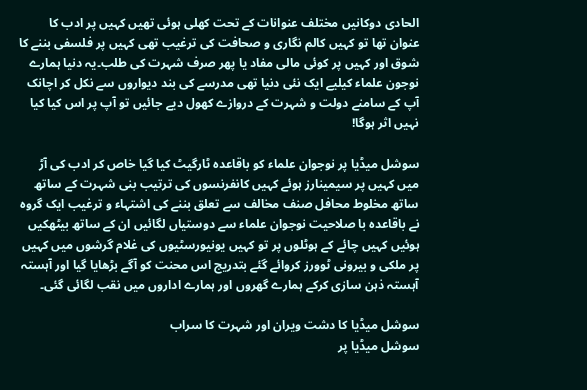الحادی دوکانیں مختلف عنوانات کے تحت کھلی ہوئی تھیں کہیں پر ادب کا عنوان تھا تو کہیں کالم نگاری و صحافت کی ترغیب تھی کہیں پر فلسفی بننے کا شوق اور کہیں پر کوئی مالی مفاد یا پھر صرف شہرت کی طلب۔یہ دنیا ہمارے نوجون علماء کیلیے ایک نئی دنیا تھی مدرسے کی بند دیواروں سے نکل کر اچانک آپ کے سامنے دولت و شہرت کے دروازے کھول دیے جائیں تو آپ پر اس کیا کیا نہیں اثر ہوگا!

سوشل میڈیا پر نوجوان علماء کو باقاعدہ ٹارگیٹ کیا گیا خاص کر ادب کی آڑ میں کہیں پر سیمینارز ہوئے کہیں کانفرنسوں کی ترتیب بنی شہرت کے ساتھ ساتھ مخلوط محافل صنف مخالف سے تعلق بننے کی اشتہاء و ترغیب ایک گروہ نے باقاعدہ با صلاحیت نوجوان علماء سے دوستیاں لگائیں ان کے ساتھ بیٹھکیں ہوئیں کہیں چائے کے ہوٹلوں پر تو کہیں یونیورسٹیوں کی غلام گرشوں میں کہیں پر ملکی و بیرونی ٹوورز کروائے گئے بتدریج اس محنت کو آگے بڑھایا گیا اور آہستہ آہستہ ذہن سازی کرکے ہمارے گھروں اور ہمارے اداروں میں نقب لگائی گئی۔

سوشل میڈیا کا دشت ویران اور شہرت کا سراب
سوشل میڈیا پر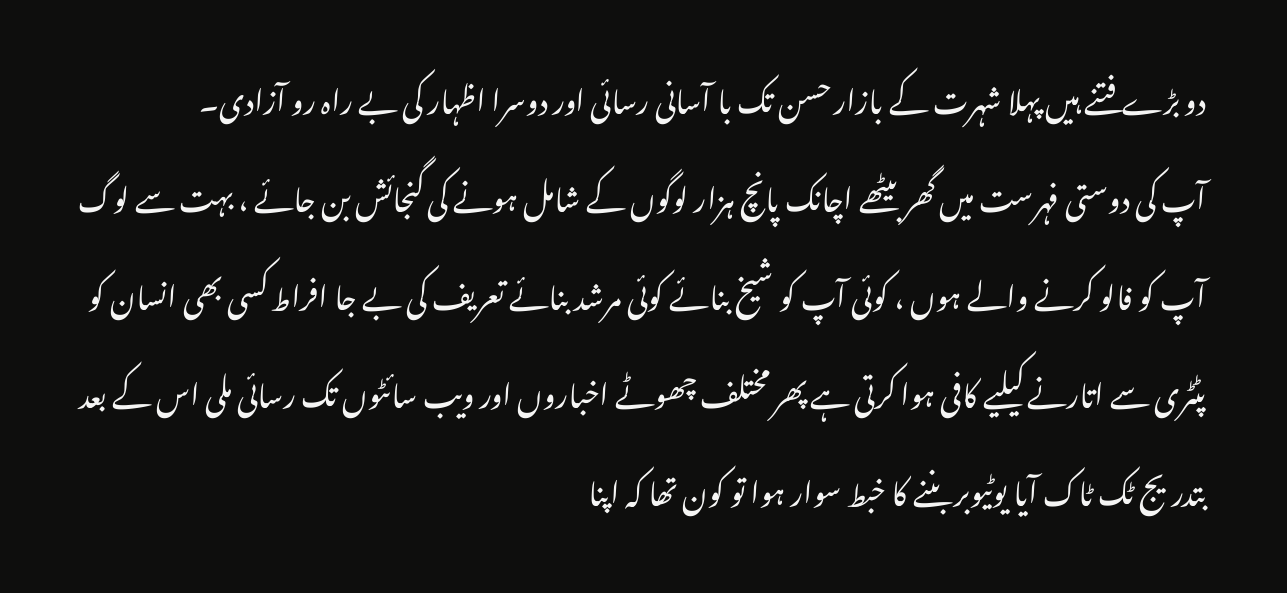دو بڑے فتنے ہیں پہلا شہرت کے بازار حسن تک با آسانی رسائی اور دوسرا اظہار کی بے راہ رو آزادی۔
آپ کی دوستی فہرست میں گھر بیٹھے اچانک پانچ ہزار لوگوں کے شامل ہونے کی گنجائش بن جائے ، بہت سے لوگ آپ کو فالو کرنے والے ہوں ، کوئی آپ کو شیخ بنائے کوئی مرشد بنائے تعریف کی بے جا افراط کسی بھی انسان کو پٹٹری سے اتارنے کیلیے کافی ہوا کرتی ہے پھر مختلف چھوٹے اخباروں اور ویب سائٹوں تک رسائی ملی اس کے بعد بتدریج ٹک ٹاک آیا یوٹیوبر بننے کا خبط سوار ہوا تو کون تھا کہ اپنا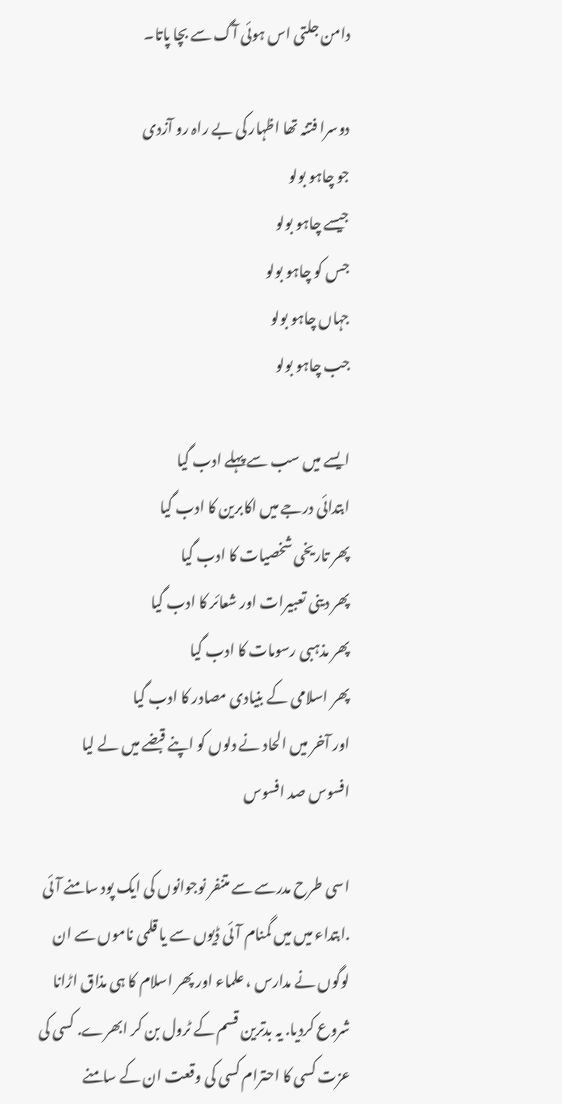دامن جلتی اس ہوئی آگ سے بچا پاتا۔

دوسرا فتنہ تھا اظہار کی بے راہ رو آزدی
جو چاہو بولو
جیسے چاہو بولو
جس کو چاہو بولو
جہاں چاہو بولو
جب چاہو بولو

ایسے میں سب سے پہلے ادب گیا
ابتدائی درجے میں اکابرین کا ادب گیا
پھر تاریخی شخصیات کا ادب گیا
پھر دینی تعبیرات اور شعائر کا ادب گیا
پھر مذہبی رسومات کا ادب گیا
پھر اسلامی کے بنیادی مصادر کا ادب گیا
اور آخر میں الحاد نے دلوں کو اپنے قبضے میں لے لیا
افسوس صد افسوس

اسی طرح مدرسے سے متنفر نوجوانوں کی ایک پود سامنے آئی .ابتداء میں میں گمنام آئی ڈیوں سے یا قلمی ناموں سے ان لوگوں نے مدارس ، علماء اور پھر اسلام کا ہی مذاق اڑانا شروع کردیا. یہ بدترین قسم کے ٹرول بن کر ابھرے. کسی کی عزت کسی کا احترام کسی کی وقعت ان کے سامنے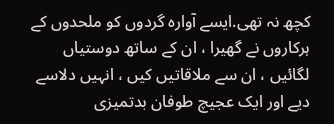کچھ نہ تھی.ایسے آوارہ گردوں کو ملحدوں کے ہرکاروں نے گھیرا ، ان کے ساتھ دوستیاں لگائیں ، ان سے ملاقاتیں کیں ، انہیں دلاسے دیے اور ایک عجیچ طوفان بدتمیزی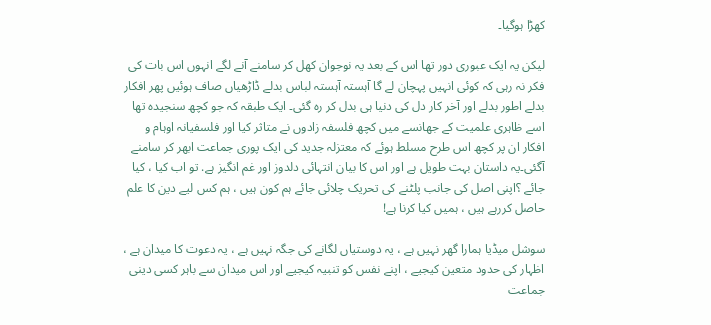کھڑا ہوگیا۔

لیکن یہ ایک عبوری دور تھا اس کے بعد یہ نوجوان کھل کر سامنے آنے لگے انہوں اس بات کی فکر نہ رہی کہ کوئی انہیں پہچان لے گا آہستہ آہستہ لباس بدلے ڈاڑھیاں صاف ہوئیں پھر افکار بدلے اطور بدلے اور آخر کار دل کی دنیا ہی بدل کر رہ گئی۔ ایک طبقہ کہ جو کچھ سنجیدہ تھا اسے ظاہری علمیت کے جھانسے میں کچھ فلسفہ زادوں نے متاثر کیا اور فلسفیانہ اوہام و افکار ان پر کچھ اس طرح مسلط ہوئے کہ معتزلہ جدید کی ایک پوری جماعت ابھر کر سامنے آگئی۔یہ داستان بہت طویل ہے اور اس کا بیان انتہائی دلدوز اور غم انگیز ہے. تو اب کیا ، کیا جائے ؟اپنی اصل کی جانب پلٹنے کی تحریک چلائی جائے ہم کون ہیں ، ہم کس لیے دین کا علم حاصل کررہے ہیں ، ہمیں کیا کرنا ہے!

سوشل میڈیا ہمارا گھر نہیں ہے ، یہ دوستیاں لگانے کی جگہ نہیں ہے ، یہ دعوت کا میدان ہے ، اظہار کی حدود متعین کیجیے ، اپنے نفس کو تنبیہ کیجیے اور اس میدان سے باہر کسی دینی جماعت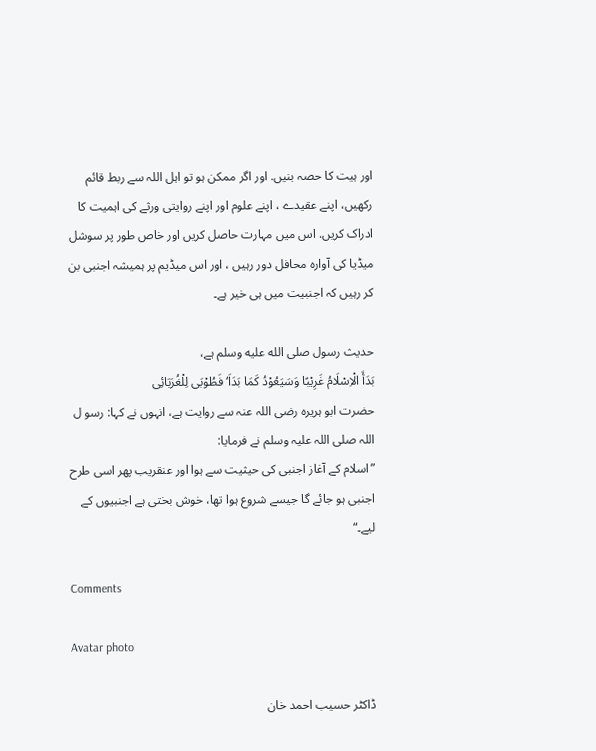اور ہیت کا حصہ بنیں. اور اگر ممکن ہو تو اہل اللہ سے ربط قائم رکھیں، اپنے عقیدے ، اپنے علوم اور اپنے روایتی ورثے کی اہمیت کا ادراک کریں. اس میں مہارت حاصل کریں اور خاص طور پر سوشل میڈیا کی آوارہ محافل دور رہیں ، اور اس میڈیم پر ہمیشہ اجنبی بن کر رہیں کہ اجنبیت میں ہی خیر ہے۔

حدیث رسول صلى الله عليه وسلم ہے،
بَدَأَ الْاِسْلَامُ غَرِیْبًا وَسَیَعُوْدُ کَمَا بَدَاَ‘ فَطُوْبَی لِلْغُرَبَائِی
حضرت ابو ہریرہ رضی اللہ عنہ سے روایت ہے، انہوں نے کہا: رسو ل اللہ صلی اللہ علیہ وسلم نے فرمایا:
”اسلام کے آغاز اجنبی کی حیثیت سے ہوا اور عنقریب پھر اسی طرح اجنبی ہو جائے گا جیسے شروع ہوا تھا، خوش بختی ہے اجنبیوں کے لیے۔“

Comments

Avatar photo

ڈاکٹر حسیب احمد خان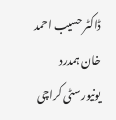ڈاکٹر حسیب احمد خان ہمدرد یونیورسٹی کراچی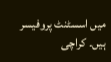میں اسسٹنٹ پروفیسر ہیں۔ کراچی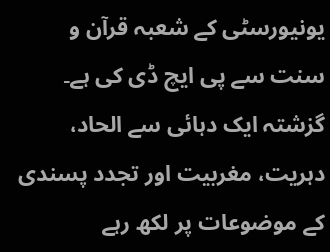یونیورسٹی کے شعبہ قرآن و سنت سے پی ایچ ڈی کی ہے۔ گزشتہ ایک دہائی سے الحاد، دہریت، مغربیت اور تجدد پسندی کے موضوعات پر لکھ رہے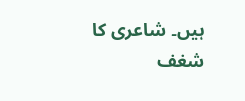ہیں۔ شاعری کا شغف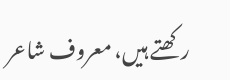رکھتے ہیں، معروف شاعر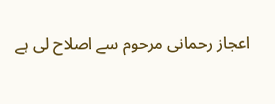اعجاز رحمانی مرحوم سے اصلاح لی ہے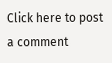Click here to post a comment